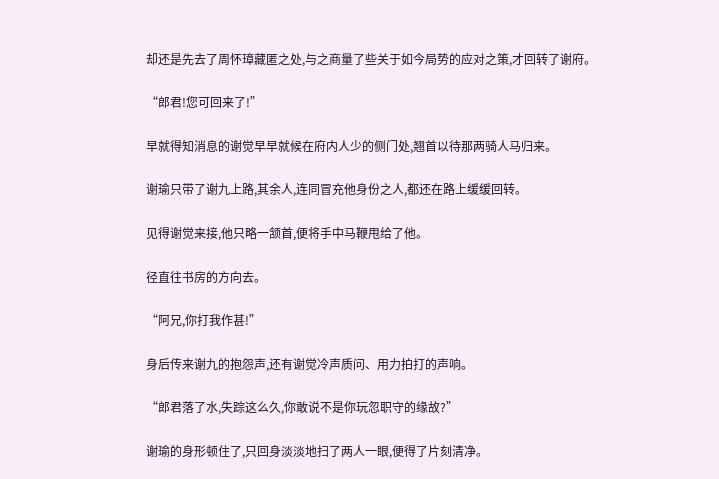却还是先去了周怀璋藏匿之处,与之商量了些关于如今局势的应对之策,才回转了谢府。

“郎君!您可回来了!”

早就得知消息的谢觉早早就候在府内人少的侧门处,翘首以待那两骑人马归来。

谢瑜只带了谢九上路,其余人,连同冒充他身份之人,都还在路上缓缓回转。

见得谢觉来接,他只略一颔首,便将手中马鞭甩给了他。

径直往书房的方向去。

“阿兄,你打我作甚!”

身后传来谢九的抱怨声,还有谢觉冷声质问、用力拍打的声响。

“郎君落了水,失踪这么久,你敢说不是你玩忽职守的缘故?”

谢瑜的身形顿住了,只回身淡淡地扫了两人一眼,便得了片刻清净。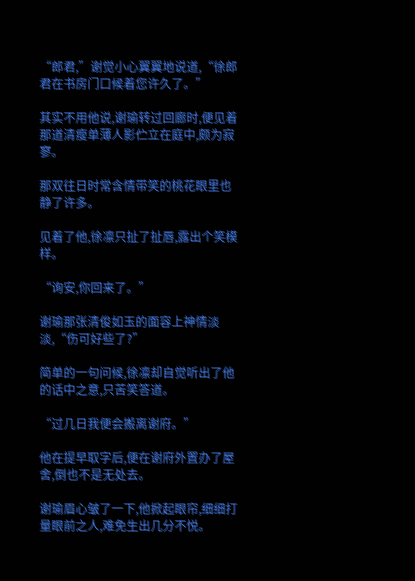“郎君,”谢觉小心翼翼地说道,“徐郎君在书房门口候着您许久了。”

其实不用他说,谢瑜转过回廊时,便见着那道清瘦单薄人影伫立在庭中,颇为寂寥。

那双往日时常含情带笑的桃花眼里也静了许多。

见着了他,徐凛只扯了扯唇,露出个笑模样。

“询安,你回来了。”

谢瑜那张清俊如玉的面容上神情淡淡,“伤可好些了?”

简单的一句问候,徐凛却自觉听出了他的话中之意,只苦笑答道。

“过几日我便会搬离谢府。”

他在提早取字后,便在谢府外置办了屋舍,倒也不是无处去。

谢瑜眉心皱了一下,他掀起眼帘,细细打量眼前之人,难免生出几分不悦。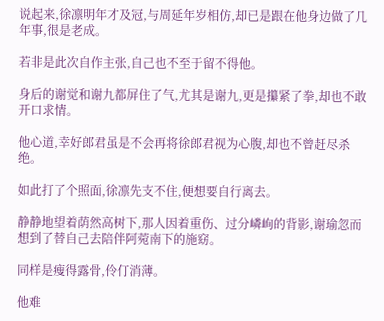说起来,徐凛明年才及冠,与周延年岁相仿,却已是跟在他身边做了几年事,很是老成。

若非是此次自作主张,自己也不至于留不得他。

身后的谢觉和谢九都屏住了气,尤其是谢九,更是攥紧了拳,却也不敢开口求情。

他心道,幸好郎君虽是不会再将徐郎君视为心腹,却也不曾赶尽杀绝。

如此打了个照面,徐凛先支不住,便想要自行离去。

静静地望着荫然高树下,那人因着重伤、过分嶙峋的背影,谢瑜忽而想到了替自己去陪伴阿菀南下的施窈。

同样是瘦得露骨,伶仃消薄。

他难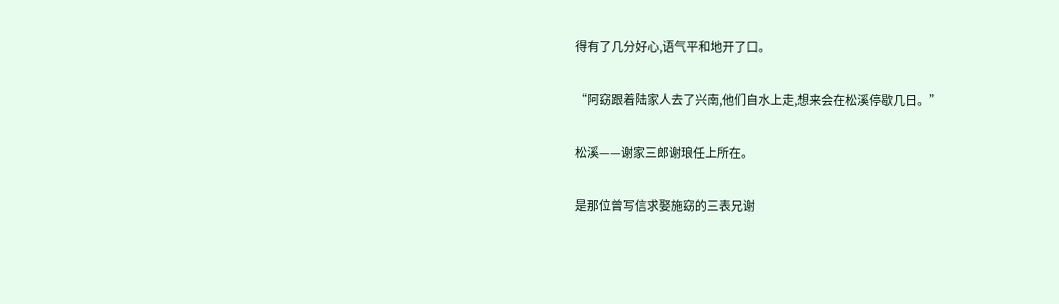得有了几分好心,语气平和地开了口。

“阿窈跟着陆家人去了兴南,他们自水上走,想来会在松溪停歇几日。”

松溪——谢家三郎谢琅任上所在。

是那位曾写信求娶施窈的三表兄谢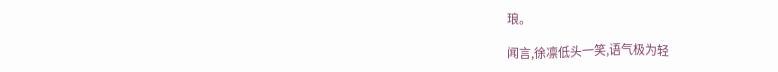琅。

闻言,徐凛低头一笑,语气极为轻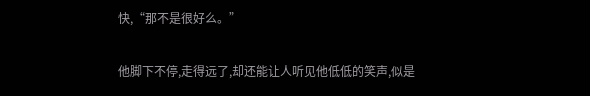快,“那不是很好么。”

他脚下不停,走得远了,却还能让人听见他低低的笑声,似是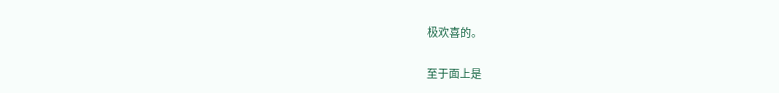极欢喜的。

至于面上是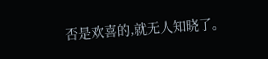否是欢喜的,就无人知晓了。